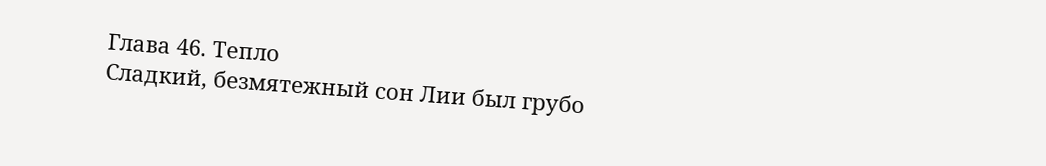Глава 46. Тепло
Сладкий, безмятежный сон Лии был грубо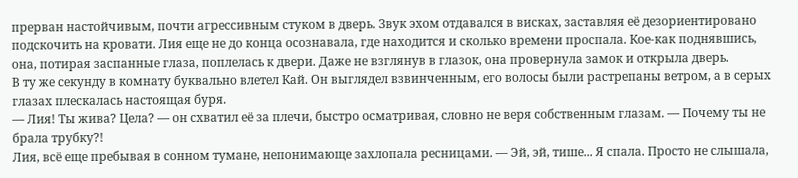прерван настойчивым, почти агрессивным стуком в дверь. Звук эхом отдавался в висках, заставляя её дезориентировано подскочить на кровати. Лия еще не до конца осознавала, где находится и сколько времени проспала. Кое-как поднявшись, она, потирая заспанные глаза, поплелась к двери. Даже не взглянув в глазок, она провернула замок и открыла дверь.
В ту же секунду в комнату буквально влетел Кай. Он выглядел взвинченным, его волосы были растрепаны ветром, а в серых глазах плескалась настоящая буря.
— Лия! Ты жива? Цела? — он схватил её за плечи, быстро осматривая, словно не веря собственным глазам. — Почему ты не брала трубку?!
Лия, всё еще пребывая в сонном тумане, непонимающе захлопала ресницами. — Эй, эй, тише... Я спала. Просто не слышала,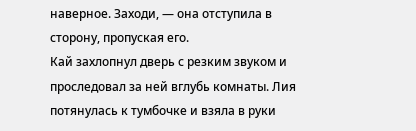наверное. Заходи, — она отступила в сторону, пропуская его.
Кай захлопнул дверь с резким звуком и проследовал за ней вглубь комнаты. Лия потянулась к тумбочке и взяла в руки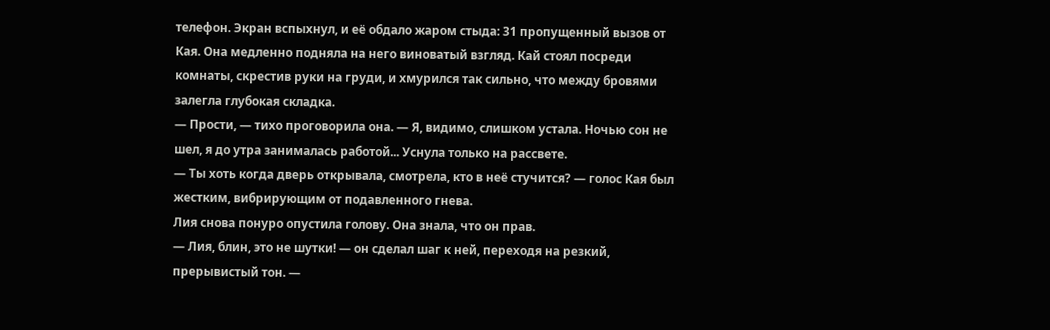телефон. Экран вспыхнул, и её обдало жаром стыда: 31 пропущенный вызов от Кая. Она медленно подняла на него виноватый взгляд. Кай стоял посреди комнаты, скрестив руки на груди, и хмурился так сильно, что между бровями залегла глубокая складка.
— Прости, — тихо проговорила она. — Я, видимо, слишком устала. Ночью сон не шел, я до утра занималась работой... Уснула только на рассвете.
— Ты хоть когда дверь открывала, смотрела, кто в неё стучится? — голос Кая был жестким, вибрирующим от подавленного гнева.
Лия снова понуро опустила голову. Она знала, что он прав.
— Лия, блин, это не шутки! — он сделал шаг к ней, переходя на резкий, прерывистый тон. —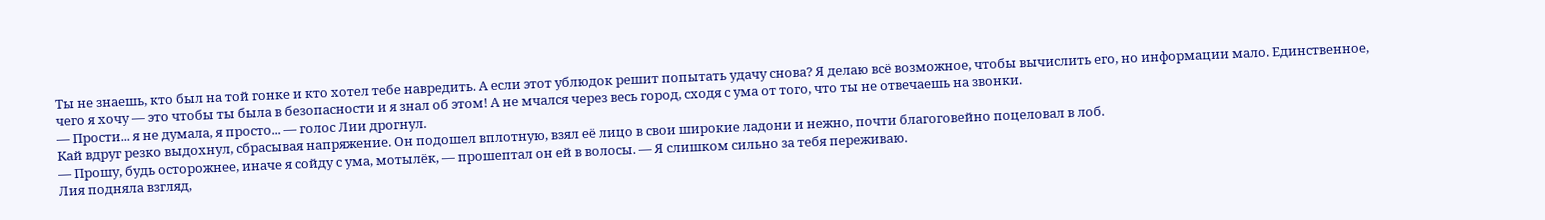Ты не знаешь, кто был на той гонке и кто хотел тебе навредить. А если этот ублюдок решит попытать удачу снова? Я делаю всё возможное, чтобы вычислить его, но информации мало. Единственное, чего я хочу — это чтобы ты была в безопасности и я знал об этом! А не мчался через весь город, сходя с ума от того, что ты не отвечаешь на звонки.
— Прости... я не думала, я просто... — голос Лии дрогнул.
Кай вдруг резко выдохнул, сбрасывая напряжение. Он подошел вплотную, взял её лицо в свои широкие ладони и нежно, почти благоговейно поцеловал в лоб.
— Прошу, будь осторожнее, иначе я сойду с ума, мотылёк, — прошептал он ей в волосы. — Я слишком сильно за тебя переживаю.
Лия подняла взгляд,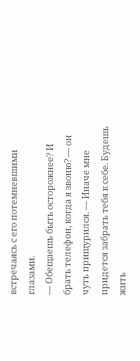встречаясь с его потемневшими глазами.
— Обещаешь быть осторожнее? И брать телефон, когда я звоню? — он чуть прищурился. — Иначе мне придется забрать тебя к себе. Будешь жить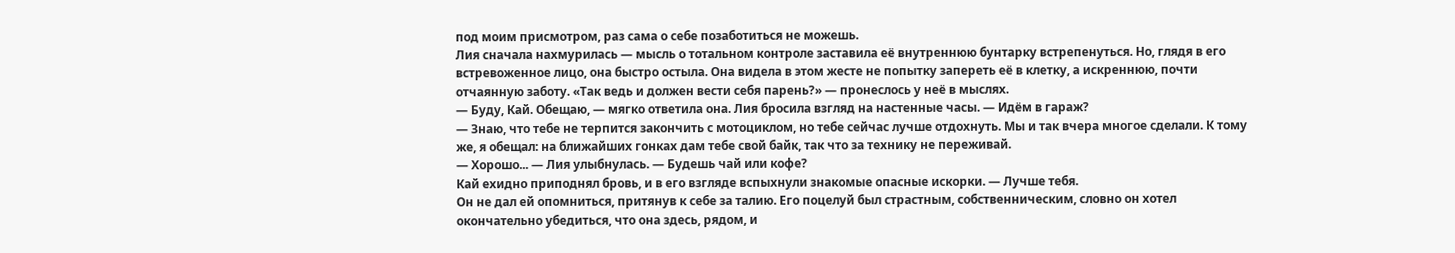под моим присмотром, раз сама о себе позаботиться не можешь.
Лия сначала нахмурилась — мысль о тотальном контроле заставила её внутреннюю бунтарку встрепенуться. Но, глядя в его встревоженное лицо, она быстро остыла. Она видела в этом жесте не попытку запереть её в клетку, а искреннюю, почти отчаянную заботу. «Так ведь и должен вести себя парень?» — пронеслось у неё в мыслях.
— Буду, Кай. Обещаю, — мягко ответила она. Лия бросила взгляд на настенные часы. — Идём в гараж?
— Знаю, что тебе не терпится закончить с мотоциклом, но тебе сейчас лучше отдохнуть. Мы и так вчера многое сделали. К тому же, я обещал: на ближайших гонках дам тебе свой байк, так что за технику не переживай.
— Хорошо... — Лия улыбнулась. — Будешь чай или кофе?
Кай ехидно приподнял бровь, и в его взгляде вспыхнули знакомые опасные искорки. — Лучше тебя.
Он не дал ей опомниться, притянув к себе за талию. Его поцелуй был страстным, собственническим, словно он хотел окончательно убедиться, что она здесь, рядом, и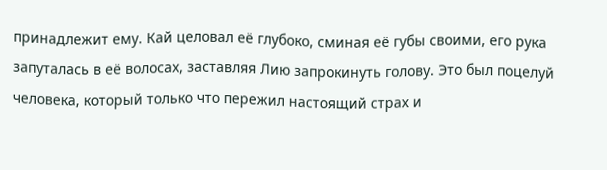принадлежит ему. Кай целовал её глубоко, сминая её губы своими, его рука запуталась в её волосах, заставляя Лию запрокинуть голову. Это был поцелуй человека, который только что пережил настоящий страх и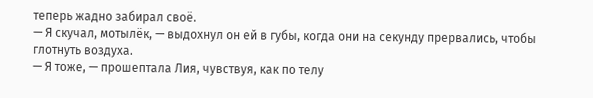теперь жадно забирал своё.
— Я скучал, мотылёк, — выдохнул он ей в губы, когда они на секунду прервались, чтобы глотнуть воздуха.
— Я тоже, — прошептала Лия, чувствуя, как по телу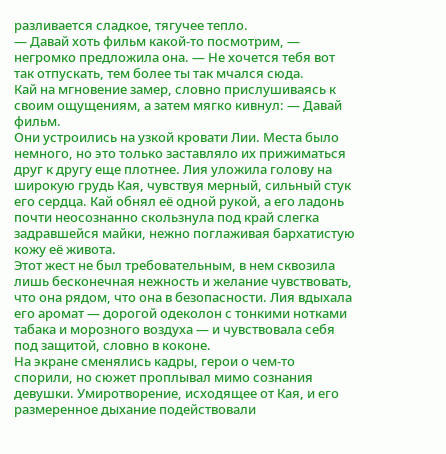разливается сладкое, тягучее тепло.
— Давай хоть фильм какой-то посмотрим, — негромко предложила она. — Не хочется тебя вот так отпускать, тем более ты так мчался сюда.
Кай на мгновение замер, словно прислушиваясь к своим ощущениям, а затем мягко кивнул: — Давай фильм.
Они устроились на узкой кровати Лии. Места было немного, но это только заставляло их прижиматься друг к другу еще плотнее. Лия уложила голову на широкую грудь Кая, чувствуя мерный, сильный стук его сердца. Кай обнял её одной рукой, а его ладонь почти неосознанно скользнула под край слегка задравшейся майки, нежно поглаживая бархатистую кожу её живота.
Этот жест не был требовательным, в нем сквозила лишь бесконечная нежность и желание чувствовать, что она рядом, что она в безопасности. Лия вдыхала его аромат — дорогой одеколон с тонкими нотками табака и морозного воздуха — и чувствовала себя под защитой, словно в коконе.
На экране сменялись кадры, герои о чем-то спорили, но сюжет проплывал мимо сознания девушки. Умиротворение, исходящее от Кая, и его размеренное дыхание подействовали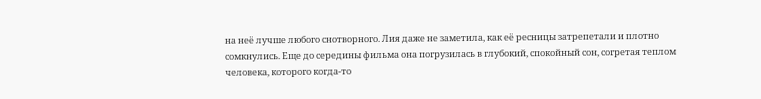на неё лучше любого снотворного. Лия даже не заметила, как её ресницы затрепетали и плотно сомкнулись. Еще до середины фильма она погрузилась в глубокий, спокойный сон, согретая теплом человека, которого когда-то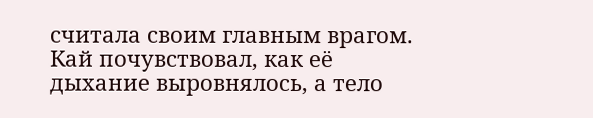считала своим главным врагом.
Кай почувствовал, как её дыхание выровнялось, а тело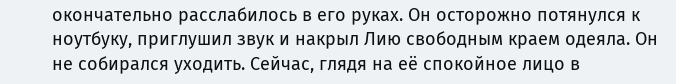окончательно расслабилось в его руках. Он осторожно потянулся к ноутбуку, приглушил звук и накрыл Лию свободным краем одеяла. Он не собирался уходить. Сейчас, глядя на её спокойное лицо в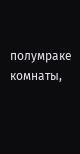полумраке комнаты,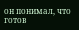он понимал, что готов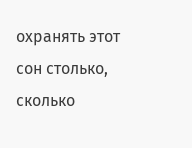охранять этот сон столько, сколько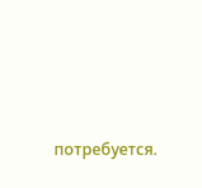потребуется.